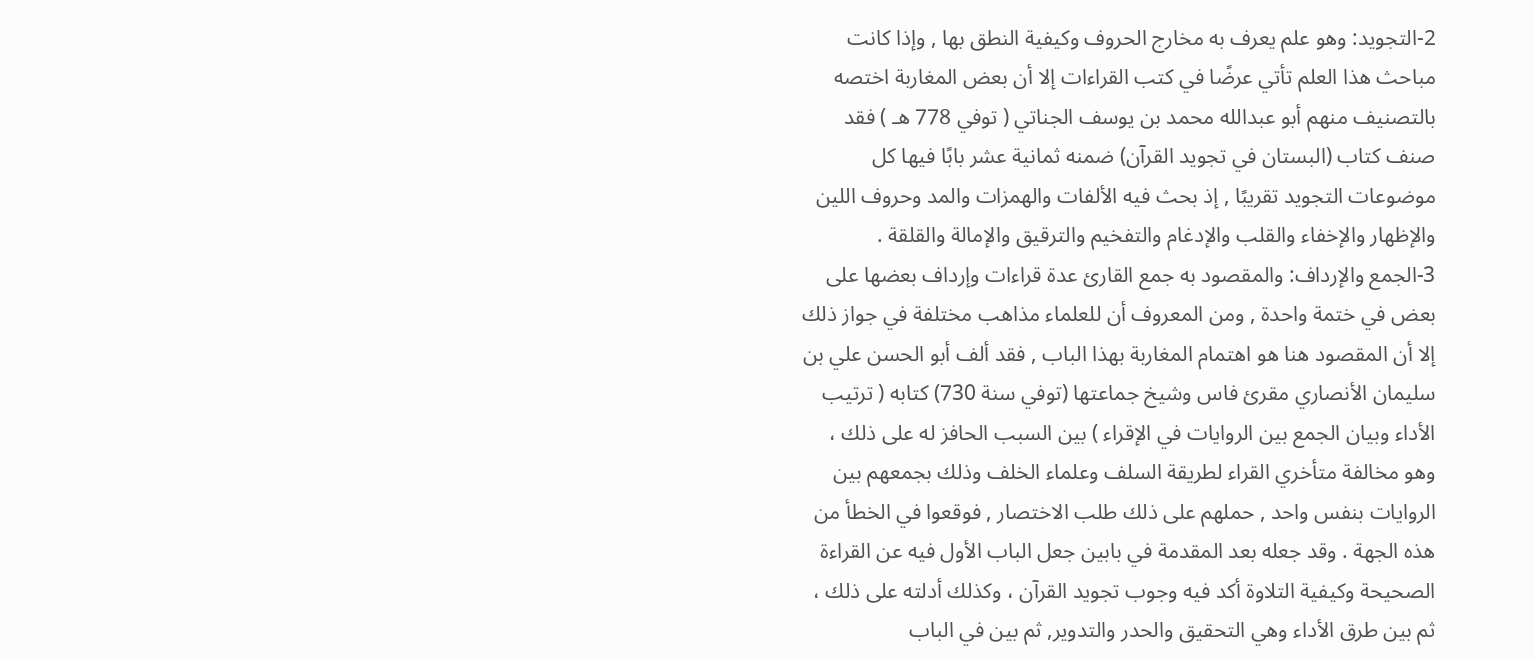2-التجويد: وهو علم يعرف به مخارج الحروف وكيفية النطق بها , وإذا كانت مباحث هذا العلم تأتي عرضًا في كتب القراءات إلا أن بعض المغاربة اختصه بالتصنيف منهم أبو عبدالله محمد بن يوسف الجناتي ( توفي 778 هـ ) فقد صنف كتاب (البستان في تجويد القرآن) ضمنه ثمانية عشر بابًا فيها كل موضوعات التجويد تقريبًا , إذ بحث فيه الألفات والهمزات والمد وحروف اللين والإظهار والإخفاء والقلب والإدغام والتفخيم والترقيق والإمالة والقلقة .
3-الجمع والإرداف: والمقصود به جمع القارئ عدة قراءات وإرداف بعضها على بعض في ختمة واحدة , ومن المعروف أن للعلماء مذاهب مختلفة في جواز ذلك إلا أن المقصود هنا هو اهتمام المغاربة بهذا الباب , فقد ألف أبو الحسن علي بن سليمان الأنصاري مقرئ فاس وشيخ جماعتها (توفي سنة 730) كتابه ( ترتيب الأداء وبيان الجمع بين الروايات في الإقراء ) بين السبب الحافز له على ذلك ، وهو مخالفة متأخري القراء لطريقة السلف وعلماء الخلف وذلك بجمعهم بين الروايات بنفس واحد , حملهم على ذلك طلب الاختصار , فوقعوا في الخطأ من هذه الجهة . وقد جعله بعد المقدمة في بابين جعل الباب الأول فيه عن القراءة الصحيحة وكيفية التلاوة أكد فيه وجوب تجويد القرآن ، وكذلك أدلته على ذلك ، ثم بين طرق الأداء وهي التحقيق والحدر والتدوير, ثم بين في الباب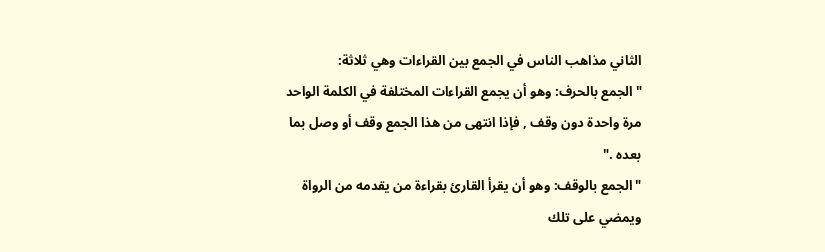الثاني مذاهب الناس في الجمع بين القراءات وهي ثلاثة:
"الجمع بالحرف: وهو أن يجمع القراءات المختلفة في الكلمة الواحد مرة واحدة دون وقف , فإذا انتهى من هذا الجمع وقف أو وصل بما بعده ."
"الجمع بالوقف: وهو أن يقرأ القارئ بقراءة من يقدمه من الرواة ويمضي على تلك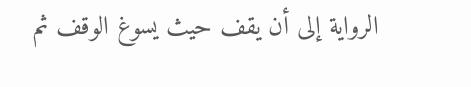الرواية إلى أن يقف حيث يسوغ الوقف ثم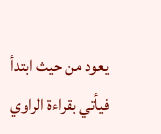يعود من حيث ابتدأ فيأتي بقراءة الراوي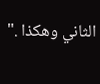الثاني وهكذا ."